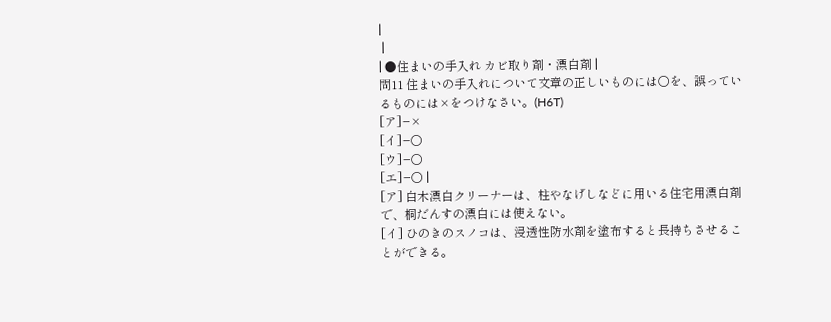|
 |
| ●住まいの手入れ カビ取り剤・漂白剤 |
問11 住まいの手入れについて文章の正しいものには○を、誤っているものには×をつけなさい。(H6T)
[ア]−×
[イ]−○
[ウ]−○
[エ]−○ |
[ア] 白木漂白クリーナーは、柱やなげしなどに用いる住宅用漂白剤で、桐だんすの漂白には使えない。
[イ] ひのきのスノコは、浸透性防水剤を塗布すると長持ちさせることができる。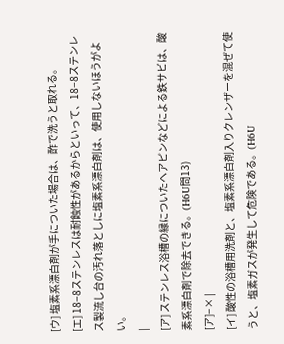[ウ] 塩素系漂白剤が手についた場合は、酢で洗うと取れる。
[エ] 18−8ステンレスは耐蝕性があるからといって、18−8ステンレス製流し台の汚れ落としに塩素系漂白剤は、使用しないほうがよい。
|
[ア] ステンレス浴槽の縁についたヘアピンなどによる鉄サビは、酸素系漂白剤で除去できる。(H6U問13)
[ア]−× |
[イ] 酸性の浴槽用洗剤と、塩素系漂白剤入りクレンザーを混ぜて使うと、塩素ガスが発生して危険である。(H6U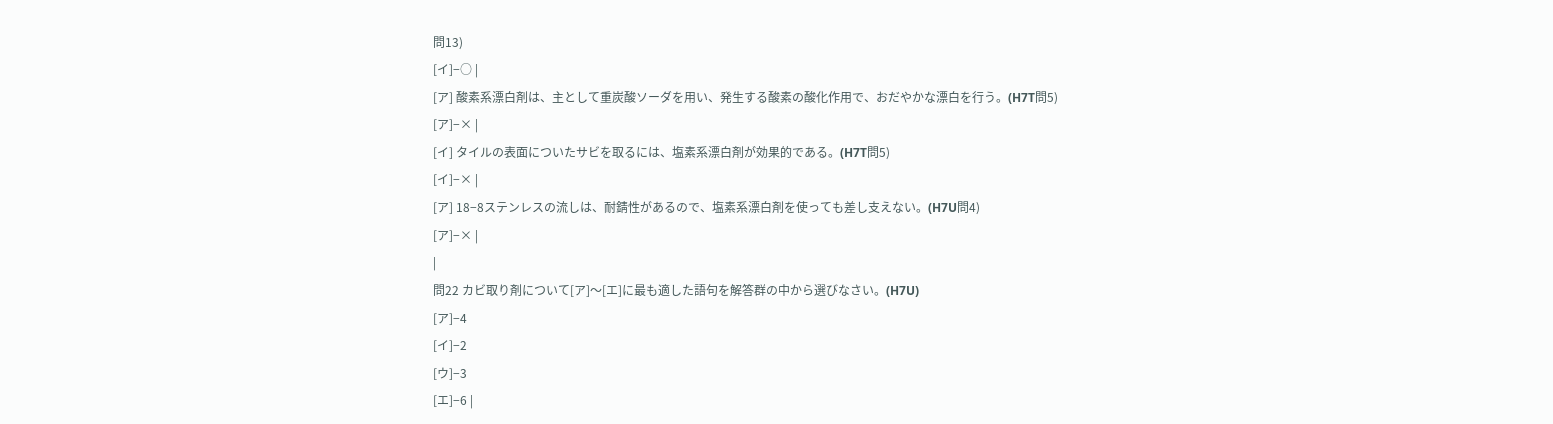問13)
[イ]−○ |
[ア] 酸素系漂白剤は、主として重炭酸ソーダを用い、発生する酸素の酸化作用で、おだやかな漂白を行う。(H7T問5)
[ア]−× |
[イ] タイルの表面についたサビを取るには、塩素系漂白剤が効果的である。(H7T問5)
[イ]−× |
[ア] 18−8ステンレスの流しは、耐錆性があるので、塩素系漂白剤を使っても差し支えない。(H7U問4)
[ア]−× |
|
問22 カビ取り剤について[ア]〜[エ]に最も適した語句を解答群の中から選びなさい。(H7U)
[ア]−4
[イ]−2
[ウ]−3
[エ]−6 |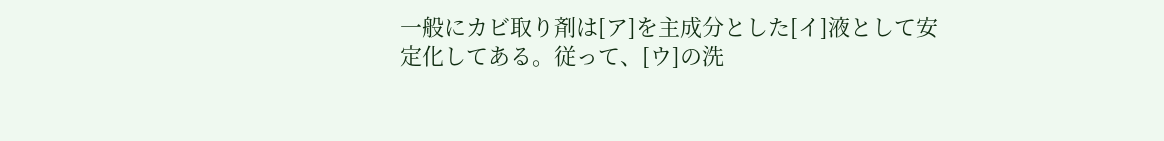一般にカビ取り剤は[ア]を主成分とした[イ]液として安定化してある。従って、[ウ]の洗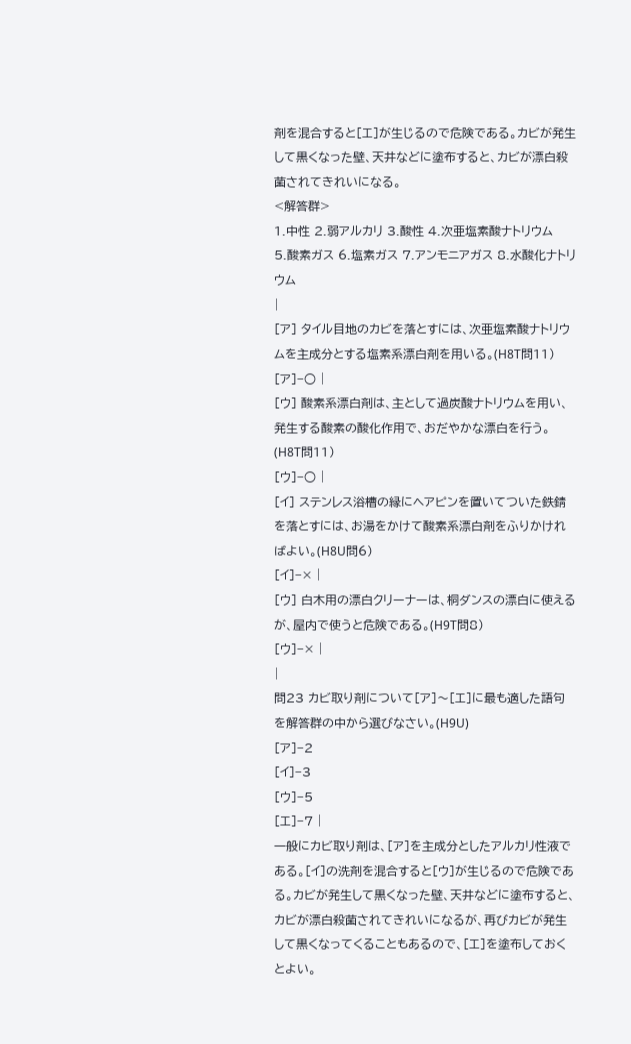剤を混合すると[エ]が生じるので危険である。カビが発生して黒くなった壁、天井などに塗布すると、カビが漂白殺菌されてきれいになる。
<解答群>
1.中性 2.弱アルカリ 3.酸性 4.次亜塩素酸ナトリウム
5.酸素ガス 6.塩素ガス 7.アンモニアガス 8.水酸化ナトリウム
|
[ア] タイル目地のカビを落とすには、次亜塩素酸ナトリウムを主成分とする塩素系漂白剤を用いる。(H8T問11)
[ア]−○ |
[ウ] 酸素系漂白剤は、主として過炭酸ナトリウムを用い、発生する酸素の酸化作用で、おだやかな漂白を行う。(H8T問11)
[ウ]−○ |
[イ] ステンレス浴槽の縁にヘアピンを置いてついた鉄錆を落とすには、お湯をかけて酸素系漂白剤をふりかければよい。(H8U問6)
[イ]−× |
[ウ] 白木用の漂白クリーナーは、桐ダンスの漂白に使えるが、屋内で使うと危険である。(H9T問8)
[ウ]−× |
|
問23 カビ取り剤について[ア]〜[エ]に最も適した語句を解答群の中から選びなさい。(H9U)
[ア]−2
[イ]−3
[ウ]−5
[エ]−7 |
一般にカビ取り剤は、[ア]を主成分としたアルカリ性液である。[イ]の洗剤を混合すると[ウ]が生じるので危険である。カビが発生して黒くなった壁、天井などに塗布すると、カビが漂白殺菌されてきれいになるが、再びカビが発生して黒くなってくることもあるので、[エ]を塗布しておくとよい。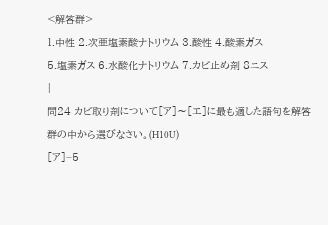<解答群>
1.中性 2.次亜塩素酸ナトリウム 3.酸性 4.酸素ガス
5.塩素ガス 6.水酸化ナトリウム 7.カビ止め剤 8ニス
|
問24 カビ取り剤について[ア]〜[エ]に最も適した語句を解答群の中から選びなさい。(H10U)
[ア]−5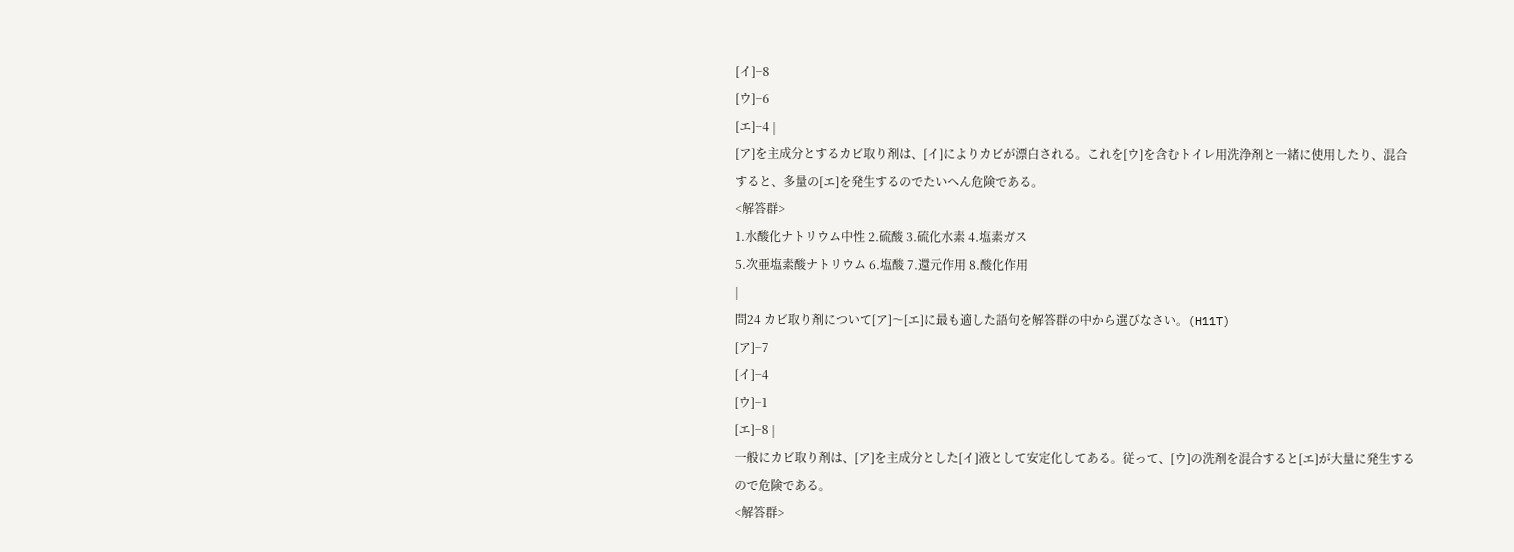[イ]−8
[ウ]−6
[エ]−4 |
[ア]を主成分とするカビ取り剤は、[イ]によりカビが漂白される。これを[ウ]を含むトイレ用洗浄剤と一緒に使用したり、混合すると、多量の[エ]を発生するのでたいへん危険である。
<解答群>
1.水酸化ナトリウム中性 2.硫酸 3.硫化水素 4.塩素ガス
5.次亜塩素酸ナトリウム 6.塩酸 7.還元作用 8.酸化作用
|
問24 カビ取り剤について[ア]〜[エ]に最も適した語句を解答群の中から選びなさい。(H11T)
[ア]−7
[イ]−4
[ウ]−1
[エ]−8 |
一般にカビ取り剤は、[ア]を主成分とした[イ]液として安定化してある。従って、[ウ]の洗剤を混合すると[エ]が大量に発生するので危険である。
<解答群>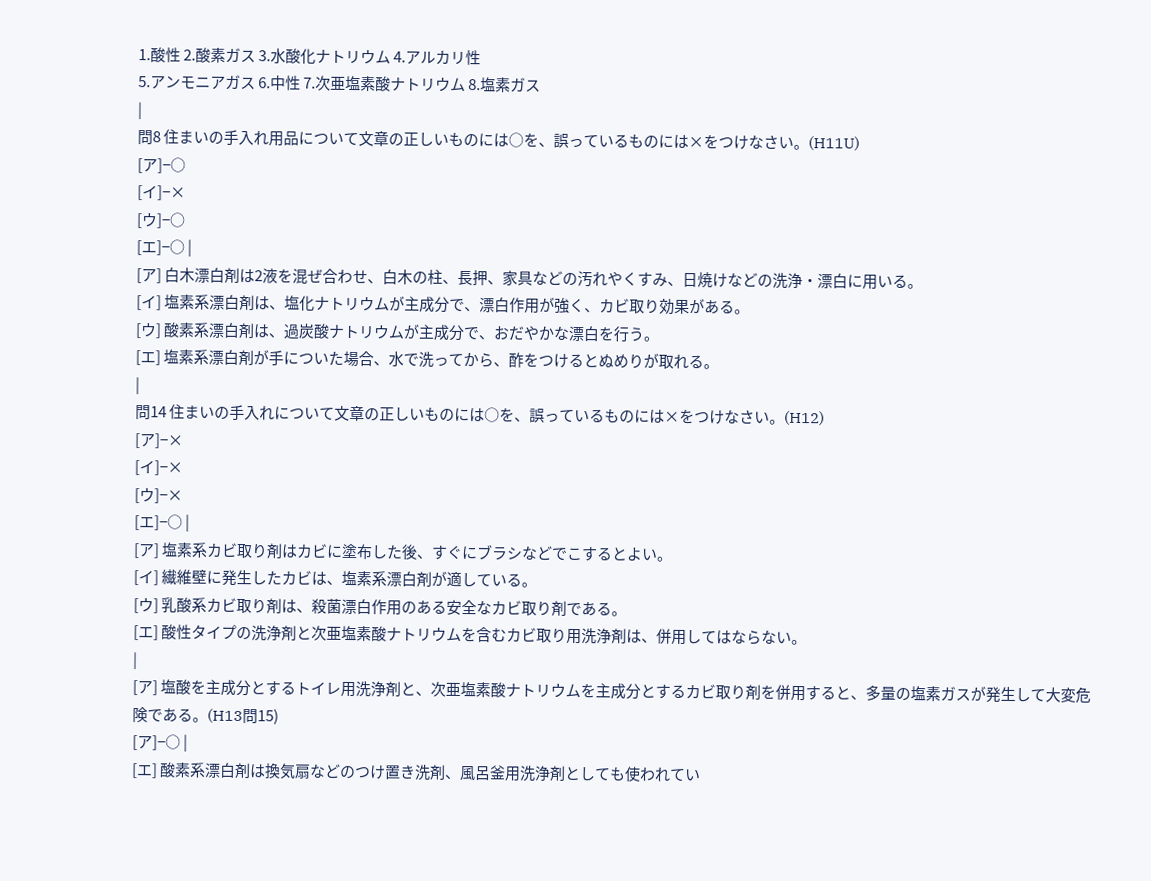1.酸性 2.酸素ガス 3.水酸化ナトリウム 4.アルカリ性
5.アンモニアガス 6.中性 7.次亜塩素酸ナトリウム 8.塩素ガス
|
問8 住まいの手入れ用品について文章の正しいものには○を、誤っているものには×をつけなさい。(H11U)
[ア]−○
[イ]−×
[ウ]−○
[エ]−○ |
[ア] 白木漂白剤は2液を混ぜ合わせ、白木の柱、長押、家具などの汚れやくすみ、日焼けなどの洗浄・漂白に用いる。
[イ] 塩素系漂白剤は、塩化ナトリウムが主成分で、漂白作用が強く、カビ取り効果がある。
[ウ] 酸素系漂白剤は、過炭酸ナトリウムが主成分で、おだやかな漂白を行う。
[エ] 塩素系漂白剤が手についた場合、水で洗ってから、酢をつけるとぬめりが取れる。
|
問14 住まいの手入れについて文章の正しいものには○を、誤っているものには×をつけなさい。(H12)
[ア]−×
[イ]−×
[ウ]−×
[エ]−○ |
[ア] 塩素系カビ取り剤はカビに塗布した後、すぐにブラシなどでこするとよい。
[イ] 繊維壁に発生したカビは、塩素系漂白剤が適している。
[ウ] 乳酸系カビ取り剤は、殺菌漂白作用のある安全なカビ取り剤である。
[エ] 酸性タイプの洗浄剤と次亜塩素酸ナトリウムを含むカビ取り用洗浄剤は、併用してはならない。
|
[ア] 塩酸を主成分とするトイレ用洗浄剤と、次亜塩素酸ナトリウムを主成分とするカビ取り剤を併用すると、多量の塩素ガスが発生して大変危険である。(H13問15)
[ア]−○ |
[エ] 酸素系漂白剤は換気扇などのつけ置き洗剤、風呂釜用洗浄剤としても使われてい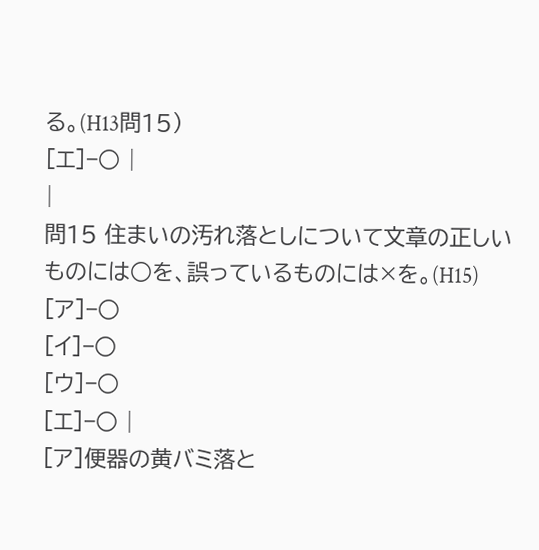る。(H13問15)
[エ]−○ |
|
問15 住まいの汚れ落としについて文章の正しいものには○を、誤っているものには×を。(H15)
[ア]−○
[イ]−○
[ウ]−○
[エ]−○ |
[ア]便器の黄バミ落と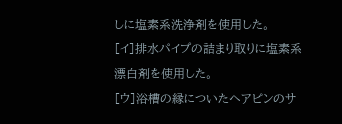しに塩素系洗浄剤を使用した。
[イ]排水パイプの詰まり取りに塩素系漂白剤を使用した。
[ウ]浴槽の縁についたヘアピンのサ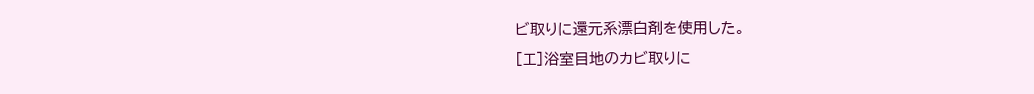ビ取りに還元系漂白剤を使用した。
[エ]浴室目地のカビ取りに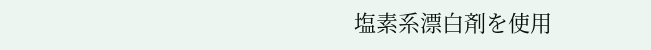塩素系漂白剤を使用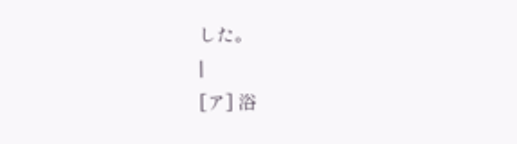した。
|
[ア] 浴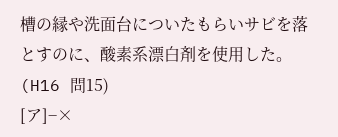槽の縁や洗面台についたもらいサビを落とすのに、酸素系漂白剤を使用した。(H16 問15)
[ア]−×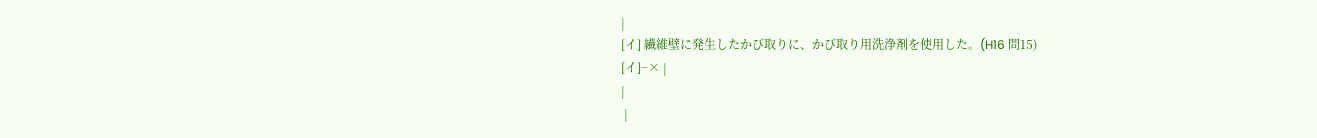|
[イ] 繊維壁に発生したかび取りに、かび取り用洗浄剤を使用した。(H16 問15)
[イ]−× |
|
 |